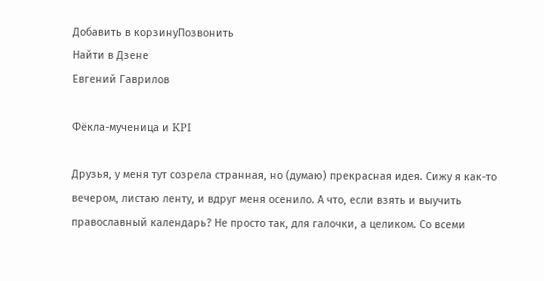Добавить в корзинуПозвонить
Найти в Дзене
Евгений Гаврилов

Фёкла-мученица и KPI

Друзья, у меня тут созрела странная, но (думаю) прекрасная идея. Сижу я как-то вечером, листаю ленту, и вдруг меня осенило. А что, если взять и выучить православный календарь? Не просто так, для галочки, а целиком. Со всеми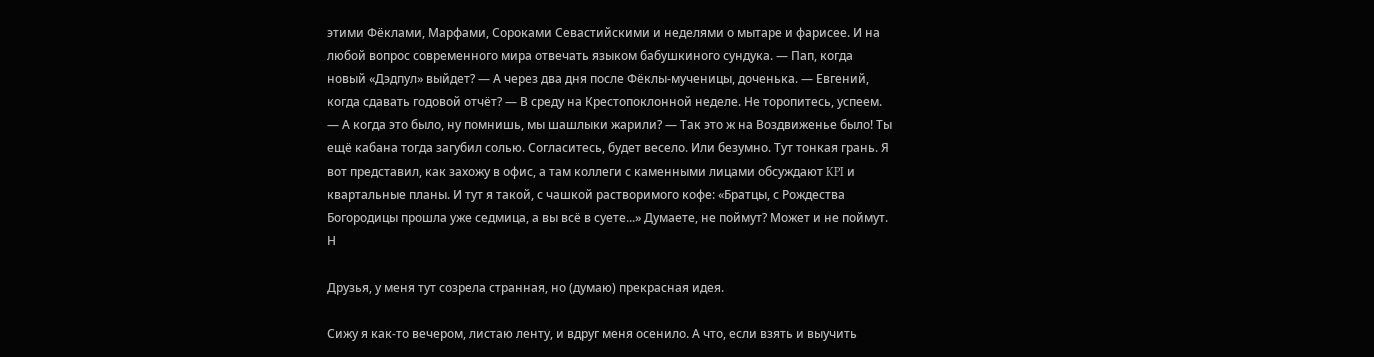этими Фёклами, Марфами, Сороками Севастийскими и неделями о мытаре и фарисее. И на любой вопрос современного мира отвечать языком бабушкиного сундука. — Пап, когда новый «Дэдпул» выйдет? — А через два дня после Фёклы-мученицы, доченька. — Евгений, когда сдавать годовой отчёт? — В среду на Крестопоклонной неделе. Не торопитесь, успеем. — А когда это было, ну помнишь, мы шашлыки жарили? — Так это ж на Воздвиженье было! Ты ещё кабана тогда загубил солью. Согласитесь, будет весело. Или безумно. Тут тонкая грань. Я вот представил, как захожу в офис, а там коллеги с каменными лицами обсуждают KPI и квартальные планы. И тут я такой, с чашкой растворимого кофе: «Братцы, с Рождества Богородицы прошла уже седмица, а вы всё в суете...» Думаете, не поймут? Может и не поймут. Н

Друзья, у меня тут созрела странная, но (думаю) прекрасная идея.

Сижу я как-то вечером, листаю ленту, и вдруг меня осенило. А что, если взять и выучить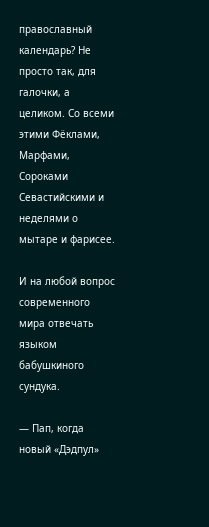православный календарь? Не просто так, для галочки, а целиком. Со всеми этими Фёклами, Марфами, Сороками Севастийскими и неделями о мытаре и фарисее.

И на любой вопрос современного мира отвечать языком бабушкиного сундука.

— Пап, когда новый «Дэдпул»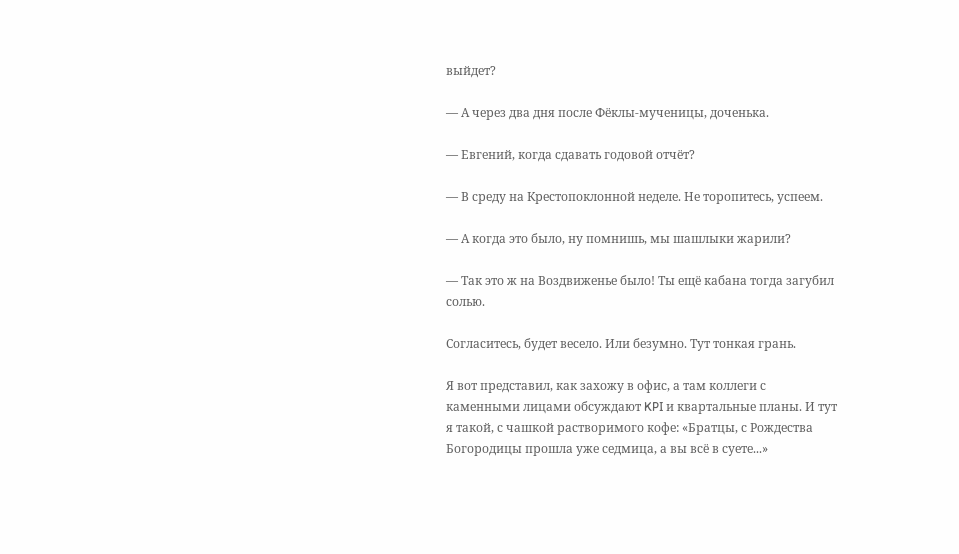выйдет?

— А через два дня после Фёклы-мученицы, доченька.

— Евгений, когда сдавать годовой отчёт?

— В среду на Крестопоклонной неделе. Не торопитесь, успеем.

— А когда это было, ну помнишь, мы шашлыки жарили?

— Так это ж на Воздвиженье было! Ты ещё кабана тогда загубил солью.

Согласитесь, будет весело. Или безумно. Тут тонкая грань.

Я вот представил, как захожу в офис, а там коллеги с каменными лицами обсуждают KPI и квартальные планы. И тут я такой, с чашкой растворимого кофе: «Братцы, с Рождества Богородицы прошла уже седмица, а вы всё в суете...»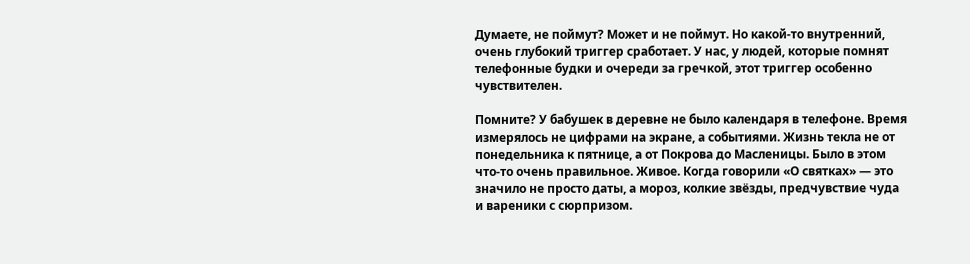Думаете, не поймут? Может и не поймут. Но какой-то внутренний, очень глубокий триггер сработает. У нас, у людей, которые помнят телефонные будки и очереди за гречкой, этот триггер особенно чувствителен.

Помните? У бабушек в деревне не было календаря в телефоне. Время измерялось не цифрами на экране, а событиями. Жизнь текла не от понедельника к пятнице, а от Покрова до Масленицы. Было в этом что-то очень правильное. Живое. Когда говорили «О святках» — это значило не просто даты, а мороз, колкие звёзды, предчувствие чуда и вареники с сюрпризом.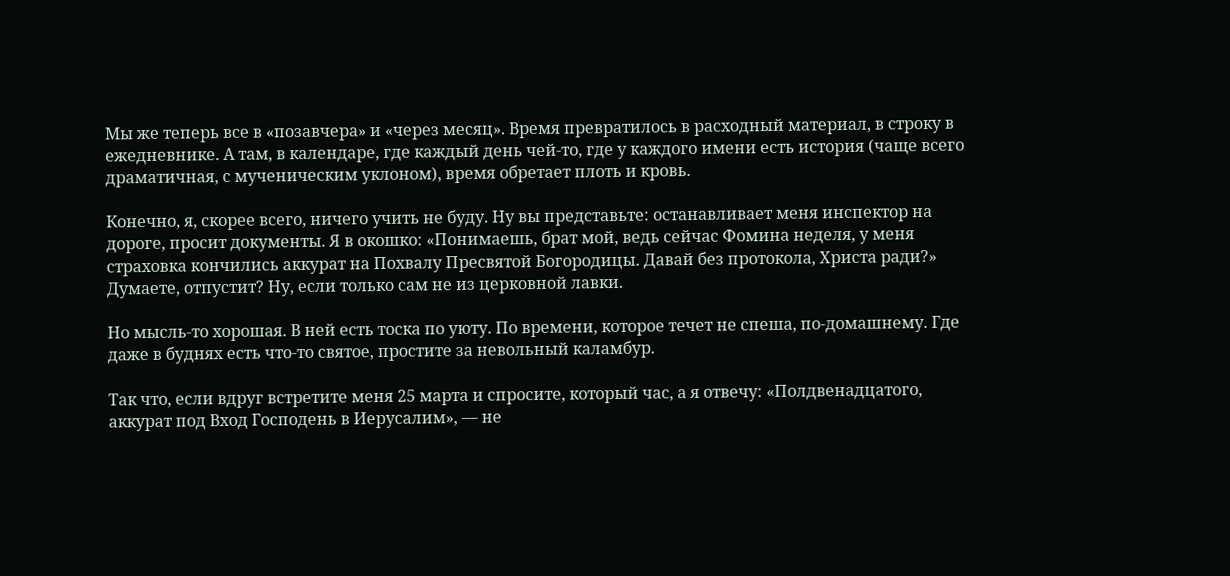Мы же теперь все в «позавчера» и «через месяц». Время превратилось в расходный материал, в строку в ежедневнике. А там, в календаре, где каждый день чей-то, где у каждого имени есть история (чаще всего драматичная, с мученическим уклоном), время обретает плоть и кровь.

Конечно, я, скорее всего, ничего учить не буду. Ну вы представьте: останавливает меня инспектор на дороге, просит документы. Я в окошко: «Понимаешь, брат мой, ведь сейчас Фомина неделя, у меня страховка кончились аккурат на Похвалу Пресвятой Богородицы. Давай без протокола, Христа ради?» Думаете, отпустит? Ну, если только сам не из церковной лавки.

Но мысль-то хорошая. В ней есть тоска по уюту. По времени, которое течет не спеша, по-домашнему. Где даже в буднях есть что-то святое, простите за невольный каламбур.

Так что, если вдруг встретите меня 25 марта и спросите, который час, а я отвечу: «Полдвенадцатого, аккурат под Вход Господень в Иерусалим», — не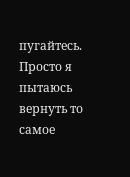пугайтесь. Просто я пытаюсь вернуть то самое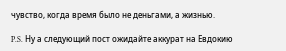чувство, когда время было не деньгами, а жизнью.

P.S. Ну а следующий пост ожидайте аккурат на Евдокию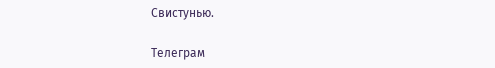Свистунью.

Телеграм